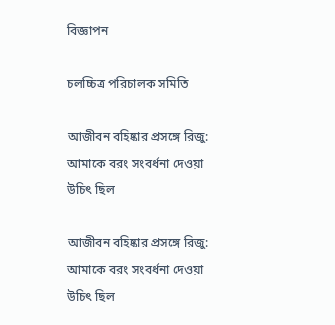বিজ্ঞাপন

চলচ্চিত্র পরিচালক সমিতি

আজীবন বহিষ্কার প্রসঙ্গে রিজু: আমাকে বরং সংবর্ধনা দেওয়া উচিৎ ছিল

আজীবন বহিষ্কার প্রসঙ্গে রিজু: আমাকে বরং সংবর্ধনা দেওয়া উচিৎ ছিল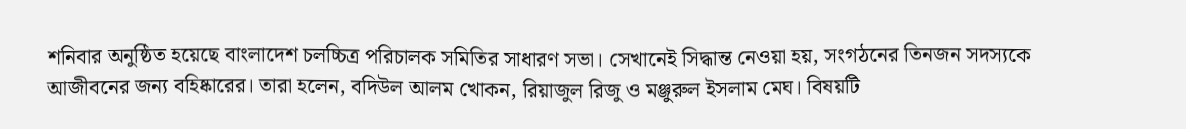শনিবার অনুষ্ঠিত হয়েছে বাংলাদেশ চলচ্চিত্র পরিচালক সমিতির সাধারণ সভা। সেখানেই সিদ্ধান্ত নেওয়া হয়, সংগঠনের তিনজন সদস্যকে আজীবনের জন্য বহিষ্কারের। তারা হলেন, বদিউল আলম খোকন, রিয়াজুল রিজু ও মঞ্জুরুল ইসলাম মেঘ। বিষয়টি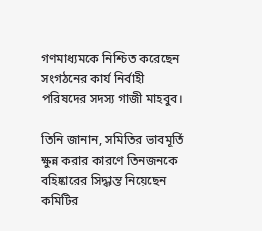গণমাধ্যমকে নিশ্চিত করেছেন সংগঠনের কার্য নির্বাহী পরিষদের সদস্য গাজী মাহবুব।

তিনি জানান, সমিতির ভাবমূর্তি ক্ষুন্ন করার কারণে তিনজনকে বহিষ্কারের সিদ্ধান্ত নিয়েছেন কমিটির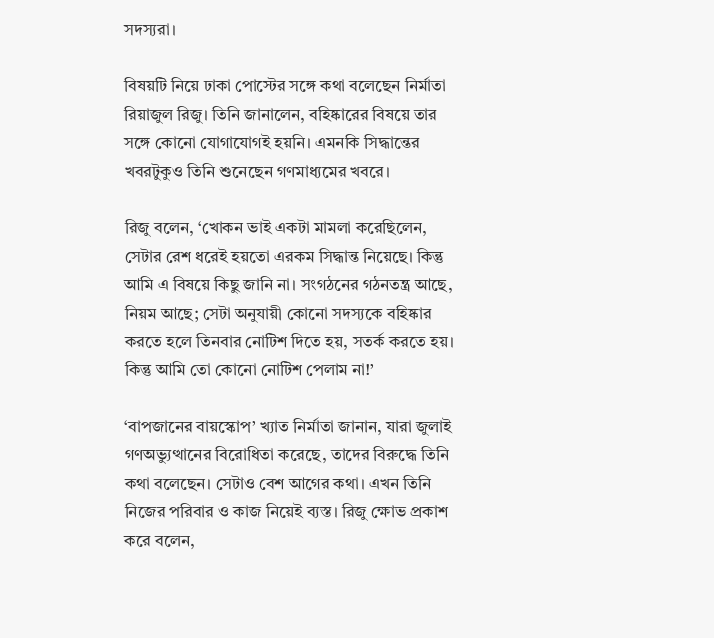সদস্যরা।

বিষয়টি নিয়ে ঢাকা পোস্টের সঙ্গে কথা বলেছেন নির্মাতা রিয়াজুল রিজু। তিনি জানালেন, বহিষ্কারের বিষয়ে তার সঙ্গে কোনো যোগাযোগই হয়নি। এমনকি সিদ্ধান্তের খবরটুকুও তিনি শুনেছেন গণমাধ্যমের খবরে।

রিজু বলেন, ‘খোকন ভাই একটা মামলা করেছিলেন, সেটার রেশ ধরেই হয়তো এরকম সিদ্ধান্ত নিয়েছে। কিন্তু আমি এ বিষয়ে কিছু জানি না। সংগঠনের গঠনতন্ত্র আছে, নিয়ম আছে; সেটা অনুযায়ী কোনো সদস্যকে বহিষ্কার করতে হলে তিনবার নোটিশ দিতে হয়, সতর্ক করতে হয়। কিন্তু আমি তো কোনো নোটিশ পেলাম না!’

‘বাপজানের বায়স্কোপ’ খ্যাত নির্মাতা জানান, যারা জুলাই গণঅভ্যুত্থানের বিরোধিতা করেছে, তাদের বিরুদ্ধে তিনি কথা বলেছেন। সেটাও বেশ আগের কথা। এখন তিনি নিজের পরিবার ও কাজ নিয়েই ব্যস্ত। রিজু ক্ষোভ প্রকাশ করে বলেন,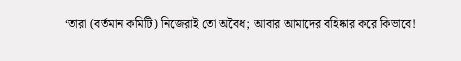‘তারা (বর্তমান কমিটি) নিজেরাই তো অবৈধ; আবার আমাদের বহিষ্কার করে কিভাবে!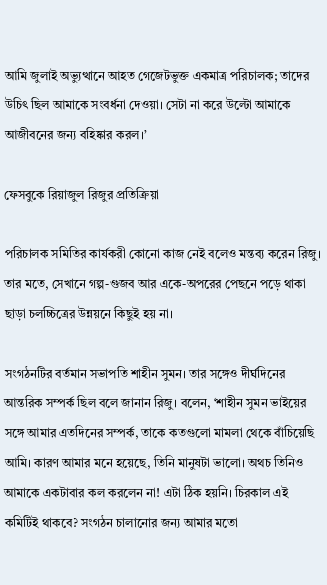আমি জুলাই অভ্যুত্থানে আহত গেজেটভুক্ত একমাত্র পরিচালক; তাদের উচিৎ ছিল আমাকে সংবর্ধনা দেওয়া। সেটা না করে উল্টো আমাকে আজীবনের জন্য বহিষ্কার করল।’

ফেসবুকে রিয়াজুল রিজুর প্রতিক্রিয়া

পরিচালক সমিতির কার্যকরী কোনো কাজ নেই বলেও মন্তব্য করেন রিজু। তার মতে, সেখানে গল্প-গুজব আর একে-অপরের পেছনে পড়ে থাকা ছাড়া চলচ্চিত্রের উন্নয়নে কিছুই হয় না।

সংগঠনটির বর্তমান সভাপতি শাহীন সুমন। তার সঙ্গেও দীর্ঘদিনের আন্তরিক সম্পর্ক ছিল বলে জানান রিজু। বলেন, ‘শাহীন সুমন ভাইয়ের সঙ্গে আমার এতদিনের সম্পর্ক, তাকে কতগুলো মামলা থেকে বাঁচিয়েছি আমি। কারণ আমার মনে হয়েছে, তিনি মানুষটা ভালো। অথচ তিনিও আমাকে একটাবার কল করলেন না! এটা ঠিক হয়নি। চিরকাল এই কমিটিই থাকবে? সংগঠন চালানোর জন্য আমার মতো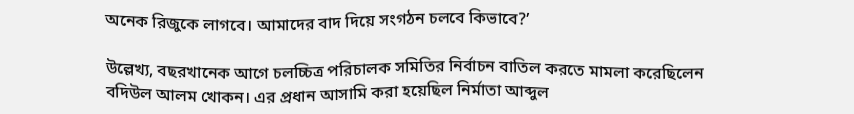অনেক রিজুকে লাগবে। আমাদের বাদ দিয়ে সংগঠন চলবে কিভাবে?’

উল্লেখ্য, বছরখানেক আগে চলচ্চিত্র পরিচালক সমিতির নির্বাচন বাতিল করতে মামলা করেছিলেন বদিউল আলম খোকন। এর প্রধান আসামি করা হয়েছিল নির্মাতা আব্দুল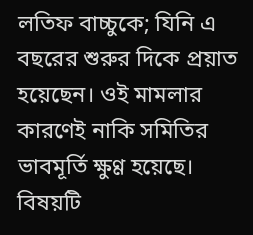লতিফ বাচ্চুকে; যিনি এ বছরের শুরুর দিকে প্রয়াত হয়েছেন। ওই মামলার কারণেই নাকি সমিতির ভাবমূর্তি ক্ষুণ্ণ হয়েছে। বিষয়টি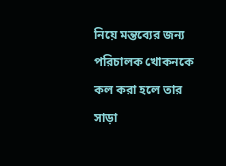নিয়ে মন্তব্যের জন্য পরিচালক খোকনকে কল করা হলে তার সাড়া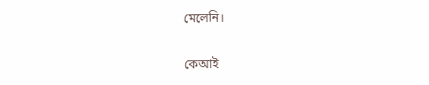মেলেনি।

কেআই